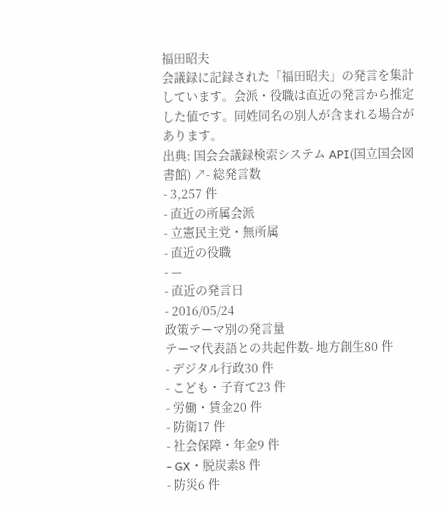福田昭夫
会議録に記録された「福田昭夫」の発言を集計しています。会派・役職は直近の発言から推定した値です。同姓同名の別人が含まれる場合があります。
出典: 国会会議録検索システム API(国立国会図書館) ↗- 総発言数
- 3,257 件
- 直近の所属会派
- 立憲民主党・無所属
- 直近の役職
- —
- 直近の発言日
- 2016/05/24
政策テーマ別の発言量
テーマ代表語との共起件数- 地方創生80 件
- デジタル行政30 件
- こども・子育て23 件
- 労働・賃金20 件
- 防衛17 件
- 社会保障・年金9 件
- GX・脱炭素8 件
- 防災6 件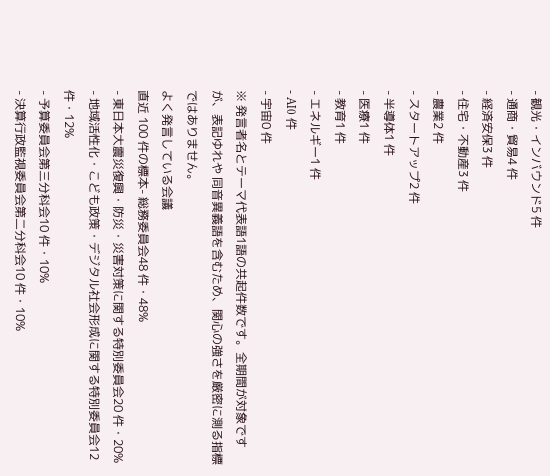- 観光・インバウンド5 件
- 通商・貿易4 件
- 経済安保3 件
- 住宅・不動産3 件
- 農業2 件
- スタートアップ2 件
- 半導体1 件
- 医療1 件
- 教育1 件
- エネルギー1 件
- AI0 件
- 宇宙0 件
※ 発言者名とテーマ代表語1語の共起件数です。全期間が対象ですが、表記ゆれや 同音異義語を含むため、関心の強さを厳密に測る指標ではありません。
よく発言している会議
直近 100 件の標本- 総務委員会48 件・48%
- 東日本大震災復興・防災・災害対策に関する特別委員会20 件・20%
- 地域活性化・こども政策・デジタル社会形成に関する特別委員会12 件・12%
- 予算委員会第三分科会10 件・10%
- 決算行政監視委員会第二分科会10 件・10%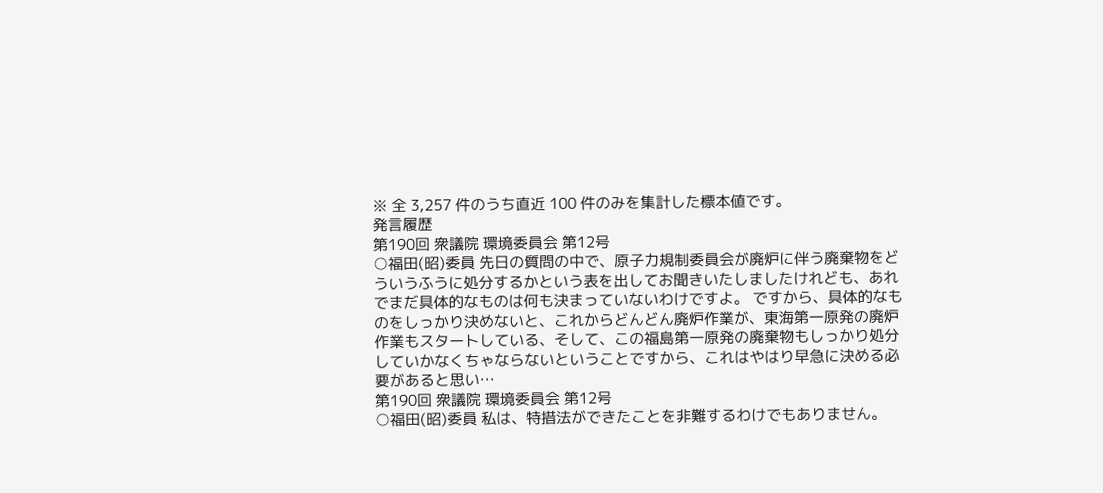※ 全 3,257 件のうち直近 100 件のみを集計した標本値です。
発言履歴
第190回 衆議院 環境委員会 第12号
○福田(昭)委員 先日の質問の中で、原子力規制委員会が廃炉に伴う廃棄物をどういうふうに処分するかという表を出してお聞きいたしましたけれども、あれでまだ具体的なものは何も決まっていないわけですよ。 ですから、具体的なものをしっかり決めないと、これからどんどん廃炉作業が、東海第一原発の廃炉作業もスタートしている、そして、この福島第一原発の廃棄物もしっかり処分していかなくちゃならないということですから、これはやはり早急に決める必要があると思い…
第190回 衆議院 環境委員会 第12号
○福田(昭)委員 私は、特措法ができたことを非難するわけでもありません。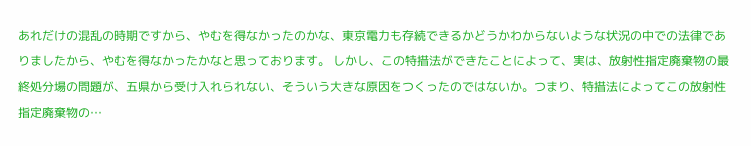あれだけの混乱の時期ですから、やむを得なかったのかな、東京電力も存続できるかどうかわからないような状況の中での法律でありましたから、やむを得なかったかなと思っております。 しかし、この特措法ができたことによって、実は、放射性指定廃棄物の最終処分場の問題が、五県から受け入れられない、そういう大きな原因をつくったのではないか。つまり、特措法によってこの放射性指定廃棄物の…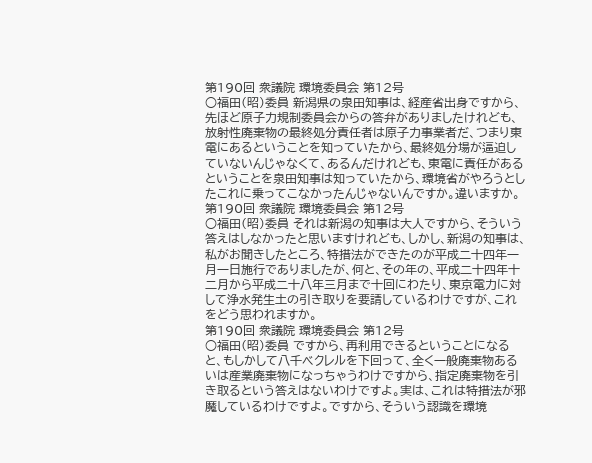第190回 衆議院 環境委員会 第12号
○福田(昭)委員 新潟県の泉田知事は、経産省出身ですから、先ほど原子力規制委員会からの答弁がありましたけれども、放射性廃棄物の最終処分責任者は原子力事業者だ、つまり東電にあるということを知っていたから、最終処分場が逼迫していないんじゃなくて、あるんだけれども、東電に責任があるということを泉田知事は知っていたから、環境省がやろうとしたこれに乗ってこなかったんじゃないんですか。違いますか。
第190回 衆議院 環境委員会 第12号
○福田(昭)委員 それは新潟の知事は大人ですから、そういう答えはしなかったと思いますけれども、しかし、新潟の知事は、私がお聞きしたところ、特措法ができたのが平成二十四年一月一日施行でありましたが、何と、その年の、平成二十四年十二月から平成二十八年三月まで十回にわたり、東京電力に対して浄水発生土の引き取りを要請しているわけですが、これをどう思われますか。
第190回 衆議院 環境委員会 第12号
○福田(昭)委員 ですから、再利用できるということになると、もしかして八千ベクレルを下回って、全く一般廃棄物あるいは産業廃棄物になっちゃうわけですから、指定廃棄物を引き取るという答えはないわけですよ。実は、これは特措法が邪魔しているわけですよ。ですから、そういう認識を環境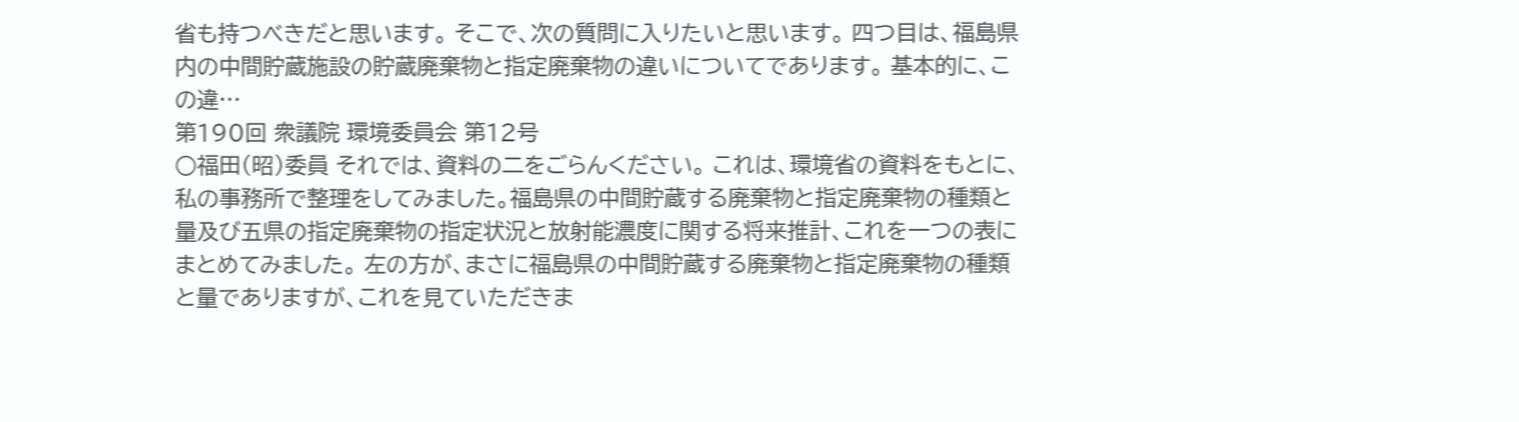省も持つべきだと思います。 そこで、次の質問に入りたいと思います。 四つ目は、福島県内の中間貯蔵施設の貯蔵廃棄物と指定廃棄物の違いについてであります。 基本的に、この違…
第190回 衆議院 環境委員会 第12号
○福田(昭)委員 それでは、資料の二をごらんください。 これは、環境省の資料をもとに、私の事務所で整理をしてみました。福島県の中間貯蔵する廃棄物と指定廃棄物の種類と量及び五県の指定廃棄物の指定状況と放射能濃度に関する将来推計、これを一つの表にまとめてみました。 左の方が、まさに福島県の中間貯蔵する廃棄物と指定廃棄物の種類と量でありますが、これを見ていただきま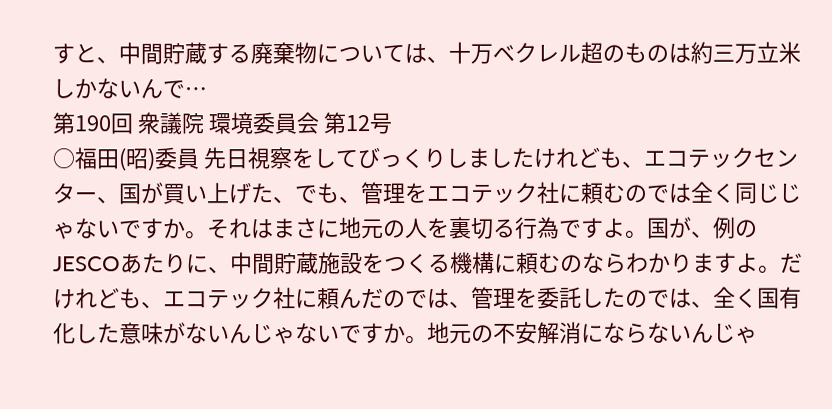すと、中間貯蔵する廃棄物については、十万ベクレル超のものは約三万立米しかないんで…
第190回 衆議院 環境委員会 第12号
○福田(昭)委員 先日視察をしてびっくりしましたけれども、エコテックセンター、国が買い上げた、でも、管理をエコテック社に頼むのでは全く同じじゃないですか。それはまさに地元の人を裏切る行為ですよ。国が、例のJESCOあたりに、中間貯蔵施設をつくる機構に頼むのならわかりますよ。だけれども、エコテック社に頼んだのでは、管理を委託したのでは、全く国有化した意味がないんじゃないですか。地元の不安解消にならないんじゃ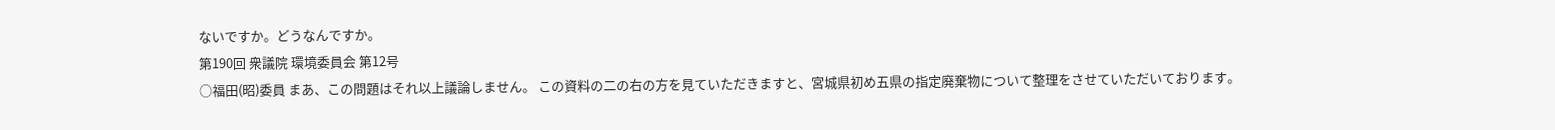ないですか。どうなんですか。
第190回 衆議院 環境委員会 第12号
○福田(昭)委員 まあ、この問題はそれ以上議論しません。 この資料の二の右の方を見ていただきますと、宮城県初め五県の指定廃棄物について整理をさせていただいております。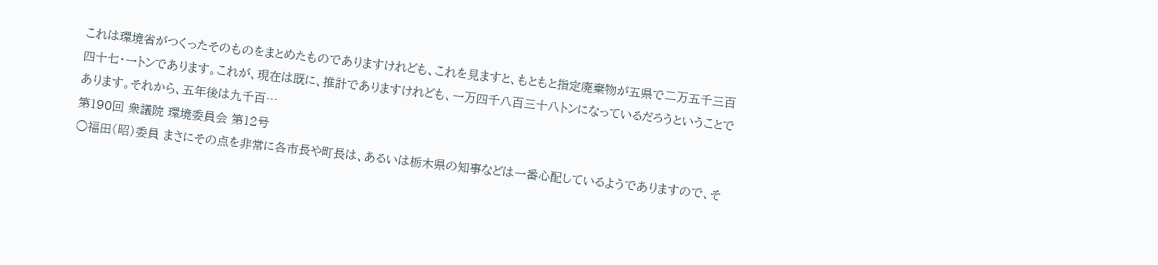これは環境省がつくったそのものをまとめたものでありますけれども、これを見ますと、もともと指定廃棄物が五県で二万五千三百四十七・一トンであります。これが、現在は既に、推計でありますけれども、一万四千八百三十八トンになっているだろうということであります。それから、五年後は九千百…
第190回 衆議院 環境委員会 第12号
○福田(昭)委員 まさにその点を非常に各市長や町長は、あるいは栃木県の知事などは一番心配しているようでありますので、そ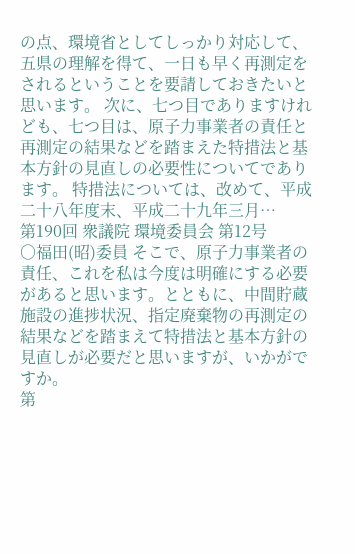の点、環境省としてしっかり対応して、五県の理解を得て、一日も早く再測定をされるということを要請しておきたいと思います。 次に、七つ目でありますけれども、七つ目は、原子力事業者の責任と再測定の結果などを踏まえた特措法と基本方針の見直しの必要性についてであります。 特措法については、改めて、平成二十八年度末、平成二十九年三月…
第190回 衆議院 環境委員会 第12号
○福田(昭)委員 そこで、原子力事業者の責任、これを私は今度は明確にする必要があると思います。とともに、中間貯蔵施設の進捗状況、指定廃棄物の再測定の結果などを踏まえて特措法と基本方針の見直しが必要だと思いますが、いかがですか。
第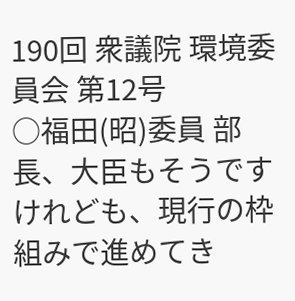190回 衆議院 環境委員会 第12号
○福田(昭)委員 部長、大臣もそうですけれども、現行の枠組みで進めてき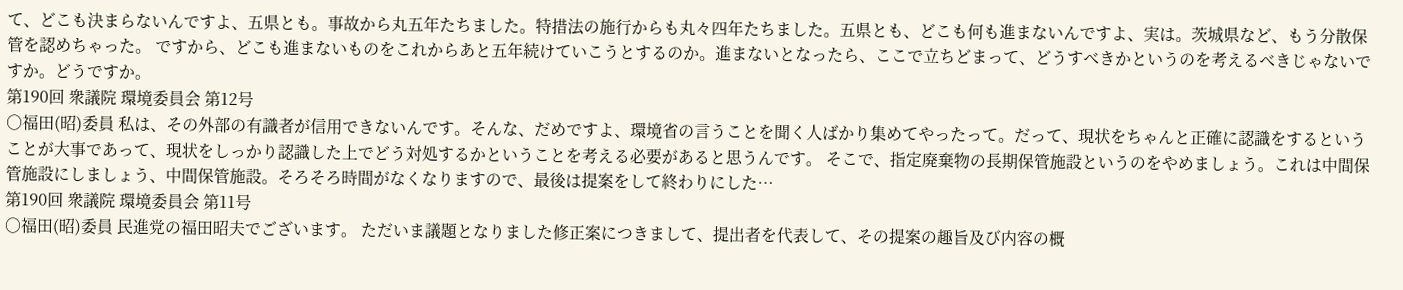て、どこも決まらないんですよ、五県とも。事故から丸五年たちました。特措法の施行からも丸々四年たちました。五県とも、どこも何も進まないんですよ、実は。茨城県など、もう分散保管を認めちゃった。 ですから、どこも進まないものをこれからあと五年続けていこうとするのか。進まないとなったら、ここで立ちどまって、どうすべきかというのを考えるべきじゃないですか。どうですか。
第190回 衆議院 環境委員会 第12号
○福田(昭)委員 私は、その外部の有識者が信用できないんです。そんな、だめですよ、環境省の言うことを聞く人ばかり集めてやったって。だって、現状をちゃんと正確に認識をするということが大事であって、現状をしっかり認識した上でどう対処するかということを考える必要があると思うんです。 そこで、指定廃棄物の長期保管施設というのをやめましょう。これは中間保管施設にしましょう、中間保管施設。そろそろ時間がなくなりますので、最後は提案をして終わりにした…
第190回 衆議院 環境委員会 第11号
○福田(昭)委員 民進党の福田昭夫でございます。 ただいま議題となりました修正案につきまして、提出者を代表して、その提案の趣旨及び内容の概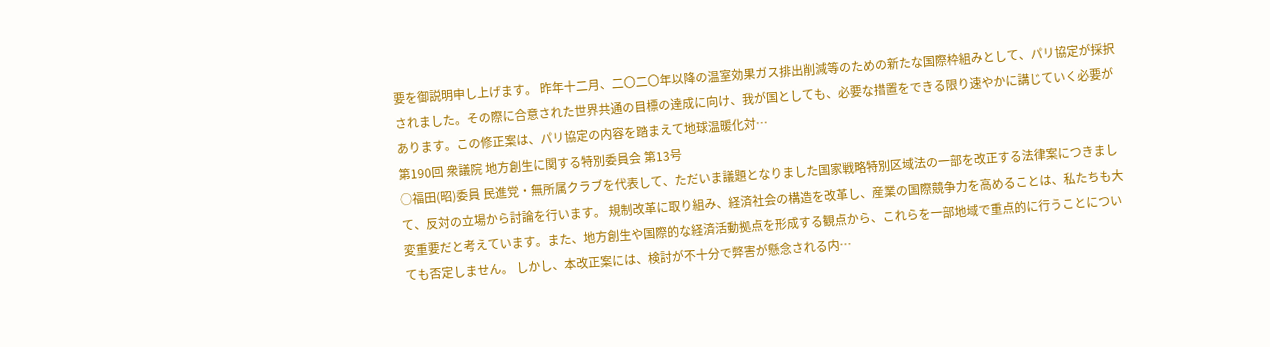要を御説明申し上げます。 昨年十二月、二〇二〇年以降の温室効果ガス排出削減等のための新たな国際枠組みとして、パリ協定が採択されました。その際に合意された世界共通の目標の達成に向け、我が国としても、必要な措置をできる限り速やかに講じていく必要があります。この修正案は、パリ協定の内容を踏まえて地球温暖化対…
第190回 衆議院 地方創生に関する特別委員会 第13号
○福田(昭)委員 民進党・無所属クラブを代表して、ただいま議題となりました国家戦略特別区域法の一部を改正する法律案につきまして、反対の立場から討論を行います。 規制改革に取り組み、経済社会の構造を改革し、産業の国際競争力を高めることは、私たちも大変重要だと考えています。また、地方創生や国際的な経済活動拠点を形成する観点から、これらを一部地域で重点的に行うことについても否定しません。 しかし、本改正案には、検討が不十分で弊害が懸念される内…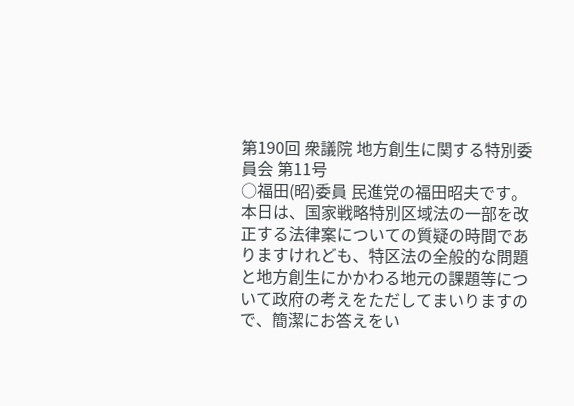第190回 衆議院 地方創生に関する特別委員会 第11号
○福田(昭)委員 民進党の福田昭夫です。 本日は、国家戦略特別区域法の一部を改正する法律案についての質疑の時間でありますけれども、特区法の全般的な問題と地方創生にかかわる地元の課題等について政府の考えをただしてまいりますので、簡潔にお答えをい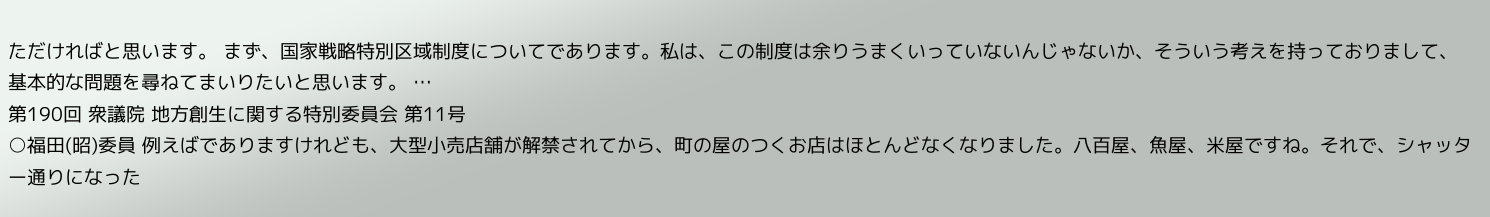ただければと思います。 まず、国家戦略特別区域制度についてであります。私は、この制度は余りうまくいっていないんじゃないか、そういう考えを持っておりまして、基本的な問題を尋ねてまいりたいと思います。 …
第190回 衆議院 地方創生に関する特別委員会 第11号
○福田(昭)委員 例えばでありますけれども、大型小売店舗が解禁されてから、町の屋のつくお店はほとんどなくなりました。八百屋、魚屋、米屋ですね。それで、シャッター通りになった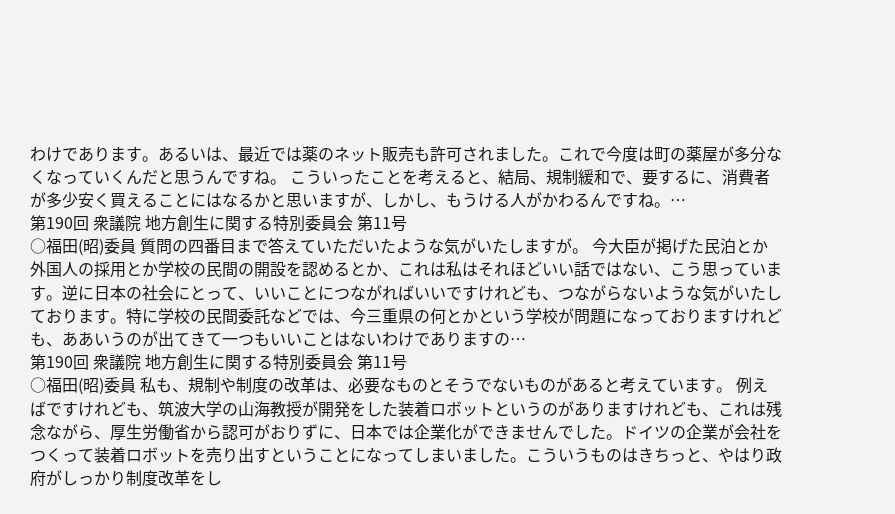わけであります。あるいは、最近では薬のネット販売も許可されました。これで今度は町の薬屋が多分なくなっていくんだと思うんですね。 こういったことを考えると、結局、規制緩和で、要するに、消費者が多少安く買えることにはなるかと思いますが、しかし、もうける人がかわるんですね。…
第190回 衆議院 地方創生に関する特別委員会 第11号
○福田(昭)委員 質問の四番目まで答えていただいたような気がいたしますが。 今大臣が掲げた民泊とか外国人の採用とか学校の民間の開設を認めるとか、これは私はそれほどいい話ではない、こう思っています。逆に日本の社会にとって、いいことにつながればいいですけれども、つながらないような気がいたしております。特に学校の民間委託などでは、今三重県の何とかという学校が問題になっておりますけれども、ああいうのが出てきて一つもいいことはないわけでありますの…
第190回 衆議院 地方創生に関する特別委員会 第11号
○福田(昭)委員 私も、規制や制度の改革は、必要なものとそうでないものがあると考えています。 例えばですけれども、筑波大学の山海教授が開発をした装着ロボットというのがありますけれども、これは残念ながら、厚生労働省から認可がおりずに、日本では企業化ができませんでした。ドイツの企業が会社をつくって装着ロボットを売り出すということになってしまいました。こういうものはきちっと、やはり政府がしっかり制度改革をし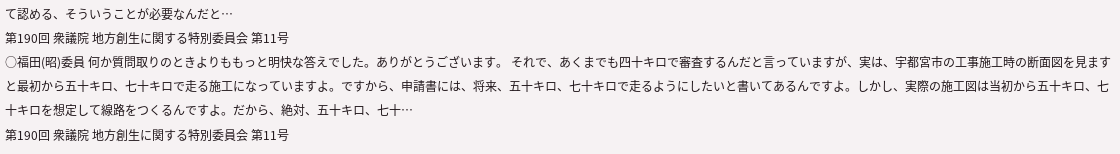て認める、そういうことが必要なんだと…
第190回 衆議院 地方創生に関する特別委員会 第11号
○福田(昭)委員 何か質問取りのときよりももっと明快な答えでした。ありがとうございます。 それで、あくまでも四十キロで審査するんだと言っていますが、実は、宇都宮市の工事施工時の断面図を見ますと最初から五十キロ、七十キロで走る施工になっていますよ。ですから、申請書には、将来、五十キロ、七十キロで走るようにしたいと書いてあるんですよ。しかし、実際の施工図は当初から五十キロ、七十キロを想定して線路をつくるんですよ。だから、絶対、五十キロ、七十…
第190回 衆議院 地方創生に関する特別委員会 第11号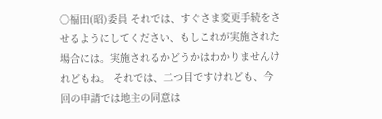○福田(昭)委員 それでは、すぐさま変更手続をさせるようにしてください、もしこれが実施された場合には。実施されるかどうかはわかりませんけれどもね。 それでは、二つ目ですけれども、今回の申請では地主の同意は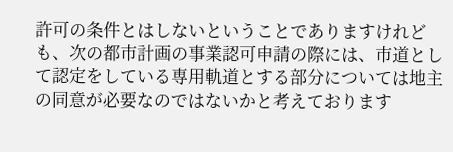許可の条件とはしないということでありますけれども、次の都市計画の事業認可申請の際には、市道として認定をしている専用軌道とする部分については地主の同意が必要なのではないかと考えております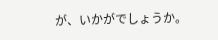が、いかがでしょうか。